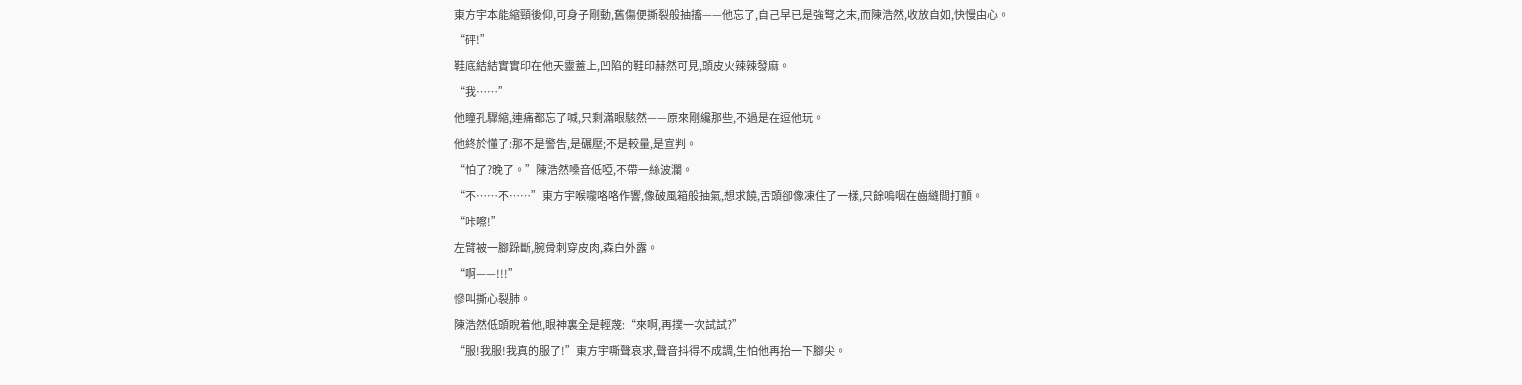東方宇本能縮頸後仰,可身子剛動,舊傷便撕裂般抽搐——他忘了,自己早已是強弩之末,而陳浩然,收放自如,快慢由心。
“砰!”
鞋底結結實實印在他天靈蓋上,凹陷的鞋印赫然可見,頭皮火辣辣發麻。
“我……”
他瞳孔驟縮,連痛都忘了喊,只剩滿眼駭然——原來剛纔那些,不過是在逗他玩。
他終於懂了:那不是警告,是碾壓;不是較量,是宣判。
“怕了?晚了。”陳浩然嗓音低啞,不帶一絲波瀾。
“不……不……”東方宇喉嚨咯咯作響,像破風箱般抽氣,想求饒,舌頭卻像凍住了一樣,只餘嗚咽在齒縫間打顫。
“咔嚓!”
左臂被一腳跺斷,腕骨刺穿皮肉,森白外露。
“啊——!!!”
慘叫撕心裂肺。
陳浩然低頭睨着他,眼神裏全是輕蔑:“來啊,再撲一次試試?”
“服!我服!我真的服了!”東方宇嘶聲哀求,聲音抖得不成調,生怕他再抬一下腳尖。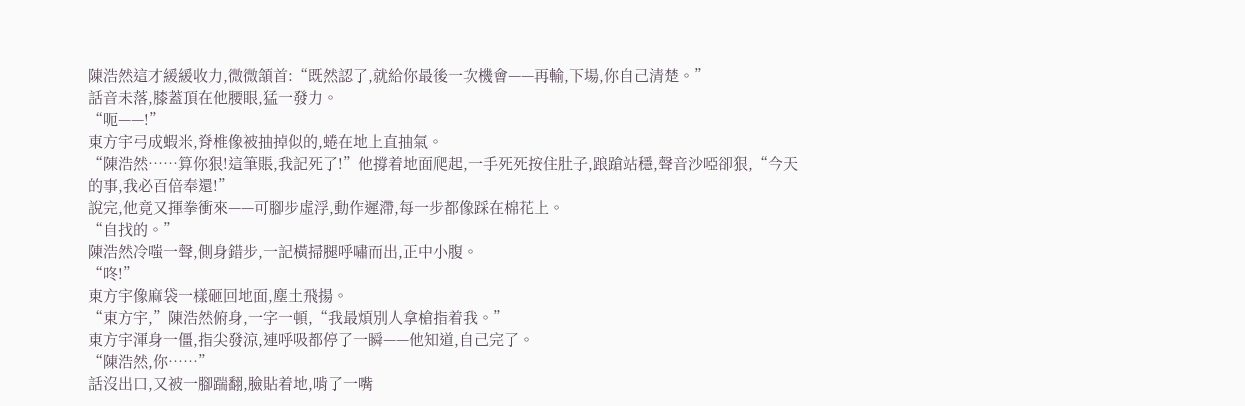陳浩然這才緩緩收力,微微頷首:“既然認了,就給你最後一次機會——再輸,下場,你自己清楚。”
話音未落,膝蓋頂在他腰眼,猛一發力。
“呃——!”
東方宇弓成蝦米,脊椎像被抽掉似的,蜷在地上直抽氣。
“陳浩然……算你狠!這筆賬,我記死了!”他撐着地面爬起,一手死死按住肚子,踉蹌站穩,聲音沙啞卻狠,“今天的事,我必百倍奉還!”
說完,他竟又揮拳衝來——可腳步虛浮,動作遲滯,每一步都像踩在棉花上。
“自找的。”
陳浩然冷嗤一聲,側身錯步,一記橫掃腿呼嘯而出,正中小腹。
“咚!”
東方宇像麻袋一樣砸回地面,塵土飛揚。
“東方宇,”陳浩然俯身,一字一頓,“我最煩別人拿槍指着我。”
東方宇渾身一僵,指尖發涼,連呼吸都停了一瞬——他知道,自己完了。
“陳浩然,你……”
話沒出口,又被一腳踹翻,臉貼着地,啃了一嘴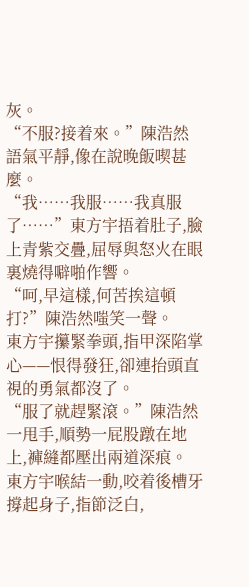灰。
“不服?接着來。”陳浩然語氣平靜,像在說晚飯喫甚麼。
“我……我服……我真服了……”東方宇捂着肚子,臉上青紫交疊,屈辱與怒火在眼裏燒得噼啪作響。
“呵,早這樣,何苦挨這頓打?”陳浩然嗤笑一聲。
東方宇攥緊拳頭,指甲深陷掌心——恨得發狂,卻連抬頭直視的勇氣都沒了。
“服了就趕緊滾。”陳浩然一甩手,順勢一屁股蹾在地上,褲縫都壓出兩道深痕。
東方宇喉結一動,咬着後槽牙撐起身子,指節泛白,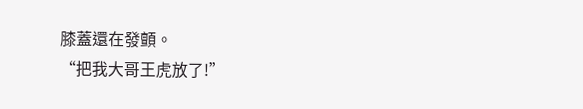膝蓋還在發顫。
“把我大哥王虎放了!”